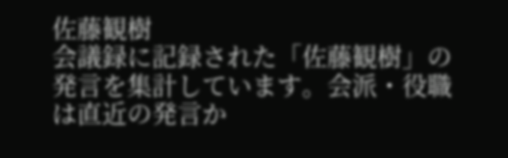佐藤観樹
会議録に記録された「佐藤観樹」の発言を集計しています。会派・役職は直近の発言か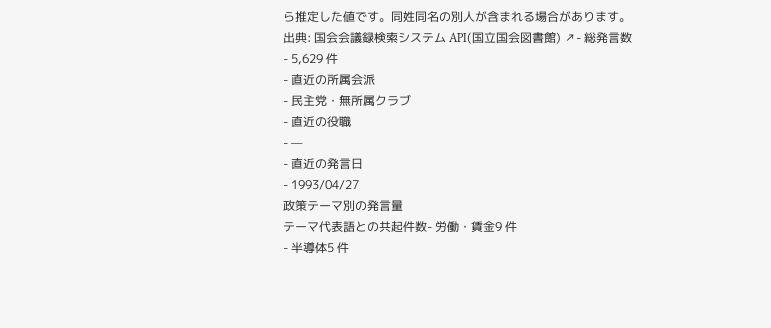ら推定した値です。同姓同名の別人が含まれる場合があります。
出典: 国会会議録検索システム API(国立国会図書館) ↗- 総発言数
- 5,629 件
- 直近の所属会派
- 民主党・無所属クラブ
- 直近の役職
- —
- 直近の発言日
- 1993/04/27
政策テーマ別の発言量
テーマ代表語との共起件数- 労働・賃金9 件
- 半導体5 件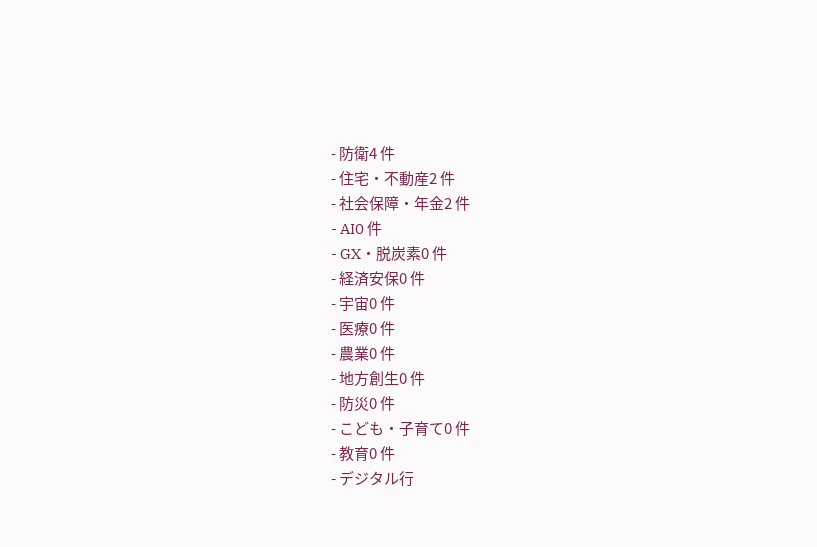- 防衛4 件
- 住宅・不動産2 件
- 社会保障・年金2 件
- AI0 件
- GX・脱炭素0 件
- 経済安保0 件
- 宇宙0 件
- 医療0 件
- 農業0 件
- 地方創生0 件
- 防災0 件
- こども・子育て0 件
- 教育0 件
- デジタル行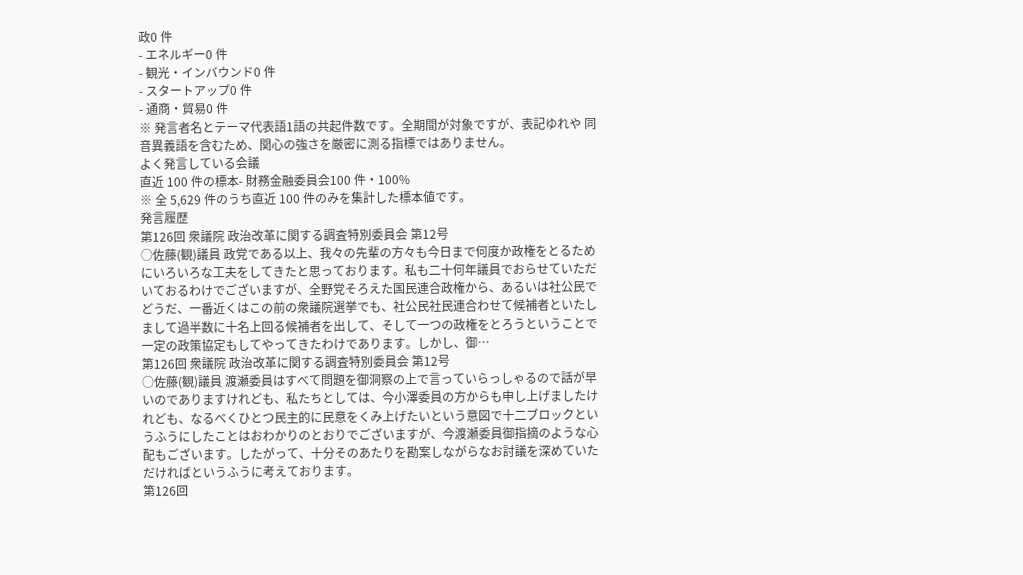政0 件
- エネルギー0 件
- 観光・インバウンド0 件
- スタートアップ0 件
- 通商・貿易0 件
※ 発言者名とテーマ代表語1語の共起件数です。全期間が対象ですが、表記ゆれや 同音異義語を含むため、関心の強さを厳密に測る指標ではありません。
よく発言している会議
直近 100 件の標本- 財務金融委員会100 件・100%
※ 全 5,629 件のうち直近 100 件のみを集計した標本値です。
発言履歴
第126回 衆議院 政治改革に関する調査特別委員会 第12号
○佐藤(観)議員 政党である以上、我々の先輩の方々も今日まで何度か政権をとるためにいろいろな工夫をしてきたと思っております。私も二十何年議員でおらせていただいておるわけでございますが、全野党そろえた国民連合政権から、あるいは社公民でどうだ、一番近くはこの前の衆議院選挙でも、社公民社民連合わせて候補者といたしまして過半数に十名上回る候補者を出して、そして一つの政権をとろうということで一定の政策協定もしてやってきたわけであります。しかし、御…
第126回 衆議院 政治改革に関する調査特別委員会 第12号
○佐藤(観)議員 渡瀬委員はすべて問題を御洞察の上で言っていらっしゃるので話が早いのでありますけれども、私たちとしては、今小澤委員の方からも申し上げましたけれども、なるべくひとつ民主的に民意をくみ上げたいという意図で十二ブロックというふうにしたことはおわかりのとおりでございますが、今渡瀬委員御指摘のような心配もございます。したがって、十分そのあたりを勘案しながらなお討議を深めていただければというふうに考えております。
第126回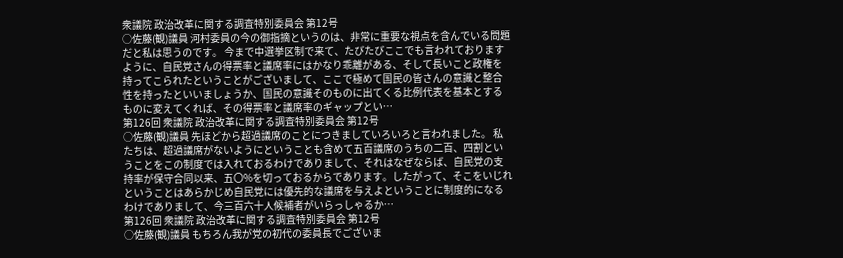衆議院 政治改革に関する調査特別委員会 第12号
○佐藤(観)議員 河村委員の今の御指摘というのは、非常に重要な視点を含んでいる問題だと私は思うのです。 今まで中選挙区制で来て、たびたびここでも言われておりますように、自民党さんの得票率と議席率にはかなり乖離がある、そして長いこと政権を持ってこられたということがございまして、ここで極めて国民の皆さんの意識と整合性を持ったといいましょうか、国民の意識そのものに出てくる比例代表を基本とするものに変えてくれば、その得票率と議席率のギャップとい…
第126回 衆議院 政治改革に関する調査特別委員会 第12号
○佐藤(観)議員 先ほどから超過議席のことにつきましていろいろと言われました。 私たちは、超過議席がないようにということも含めて五百議席のうちの二百、四割ということをこの制度では入れておるわけでありまして、それはなぜならば、自民党の支持率が保守合同以来、五〇%を切っておるからであります。したがって、そこをいじれということはあらかじめ自民党には優先的な議席を与えよということに制度的になるわけでありまして、今三百六十人候補者がいらっしゃるか…
第126回 衆議院 政治改革に関する調査特別委員会 第12号
○佐藤(観)議員 もちろん我が党の初代の委員長でございま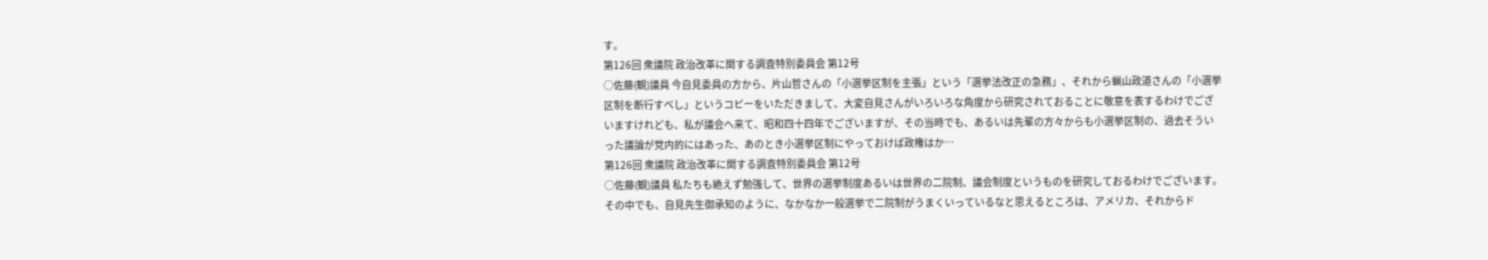す。
第126回 衆議院 政治改革に関する調査特別委員会 第12号
○佐藤(観)議員 今自見委員の方から、片山哲さんの「小選挙区制を主張」という「選挙法改正の急務」、それから蝋山政道さんの「小選挙区制を断行すべし」というコピーをいただきまして、大変自見さんがいろいろな角度から研究されておることに敬意を表するわけでございますけれども、私が議会へ来て、昭和四十四年でございますが、その当時でも、あるいは先輩の方々からも小選挙区制の、過去そういった議論が党内的にはあった、あのとき小選挙区制にやっておけば政権はか…
第126回 衆議院 政治改革に関する調査特別委員会 第12号
○佐藤(観)議員 私たちも絶えず勉強して、世界の選挙制度あるいは世界の二院制、議会制度というものを研究しておるわけでございます。その中でも、自見先生御承知のように、なかなか一般選挙で二院制がうまくいっているなと思えるところは、アメリカ、それからド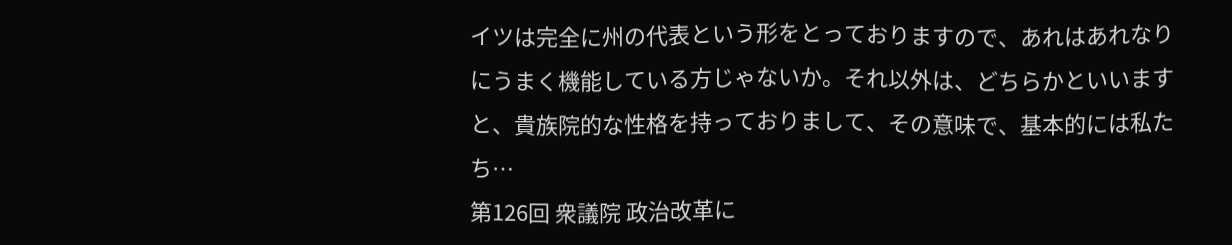イツは完全に州の代表という形をとっておりますので、あれはあれなりにうまく機能している方じゃないか。それ以外は、どちらかといいますと、貴族院的な性格を持っておりまして、その意味で、基本的には私たち…
第126回 衆議院 政治改革に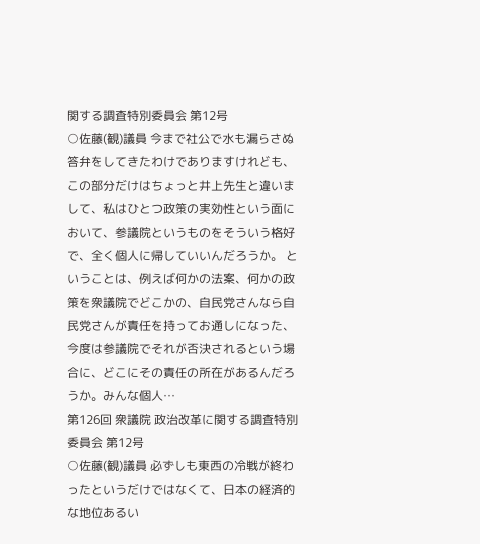関する調査特別委員会 第12号
○佐藤(観)議員 今まで社公で水も漏らさぬ答弁をしてきたわけでありますけれども、この部分だけはちょっと井上先生と違いまして、私はひとつ政策の実効性という面において、参議院というものをそういう格好で、全く個人に帰していいんだろうか。 ということは、例えば何かの法案、何かの政策を衆議院でどこかの、自民党さんなら自民党さんが責任を持ってお通しになった、今度は参議院でそれが否決されるという場合に、どこにその責任の所在があるんだろうか。みんな個人…
第126回 衆議院 政治改革に関する調査特別委員会 第12号
○佐藤(観)議員 必ずしも東西の冷戦が終わったというだけではなくて、日本の経済的な地位あるい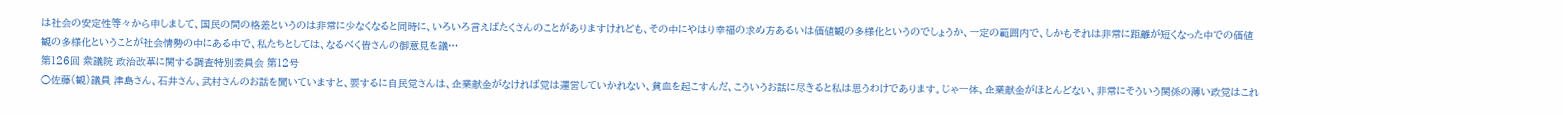は社会の安定性等々から申しまして、国民の間の格差というのは非常に少なくなると同時に、いろいろ言えばたくさんのことがありますけれども、その中にやはり幸福の求め方あるいは価値観の多様化というのでしょうか、一定の範囲内で、しかもそれは非常に距離が短くなった中での価値観の多様化ということが社会情勢の中にある中で、私たちとしては、なるべく皆さんの御意見を議…
第126回 衆議院 政治改革に関する調査特別委員会 第12号
○佐藤(観)議員 津島さん、石井さん、武村さんのお話を聞いていますと、要するに自民党さんは、企業献金がなければ党は運営していかれない、貧血を起こすんだ、こういうお話に尽きると私は思うわけであります。じゃ一体、企業献金がほとんどない、非常にそういう関係の薄い政党はこれ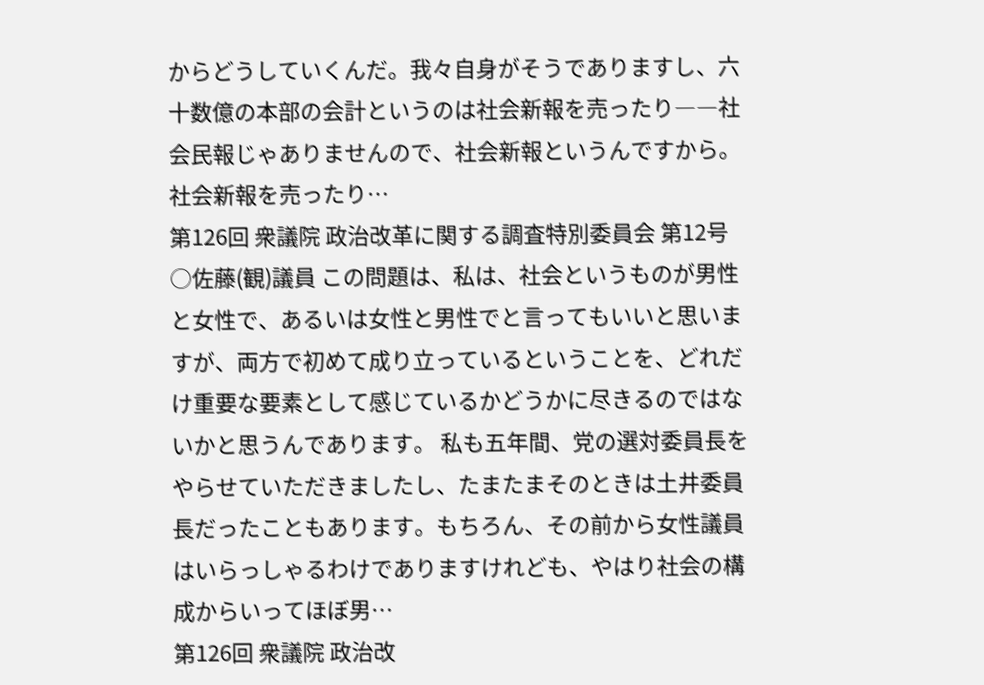からどうしていくんだ。我々自身がそうでありますし、六十数億の本部の会計というのは社会新報を売ったり――社会民報じゃありませんので、社会新報というんですから。社会新報を売ったり…
第126回 衆議院 政治改革に関する調査特別委員会 第12号
○佐藤(観)議員 この問題は、私は、社会というものが男性と女性で、あるいは女性と男性でと言ってもいいと思いますが、両方で初めて成り立っているということを、どれだけ重要な要素として感じているかどうかに尽きるのではないかと思うんであります。 私も五年間、党の選対委員長をやらせていただきましたし、たまたまそのときは土井委員長だったこともあります。もちろん、その前から女性議員はいらっしゃるわけでありますけれども、やはり社会の構成からいってほぼ男…
第126回 衆議院 政治改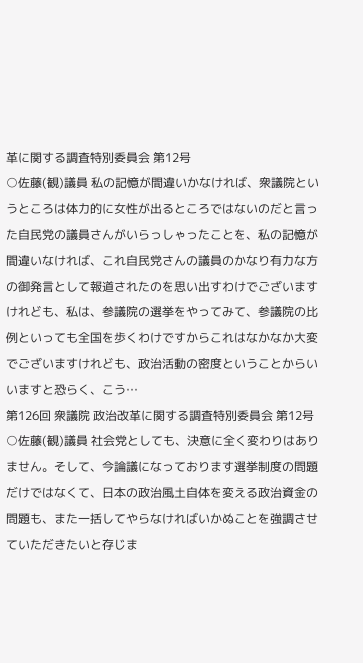革に関する調査特別委員会 第12号
○佐藤(観)議員 私の記憶が間違いかなければ、衆議院というところは体力的に女性が出るところではないのだと言った自民党の議員さんがいらっしゃったことを、私の記憶が間違いなければ、これ自民党さんの議員のかなり有力な方の御発言として報道されたのを思い出すわけでございますけれども、私は、参議院の選挙をやってみて、参議院の比例といっても全国を歩くわけですからこれはなかなか大変でございますけれども、政治活動の密度ということからいいますと恐らく、こう…
第126回 衆議院 政治改革に関する調査特別委員会 第12号
○佐藤(観)議員 社会党としても、決意に全く変わりはありません。そして、今論議になっております選挙制度の問題だけではなくて、日本の政治風土自体を変える政治資金の問題も、また一括してやらなければいかぬことを強調させていただきたいと存じま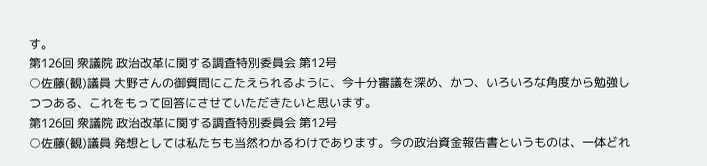す。
第126回 衆議院 政治改革に関する調査特別委員会 第12号
○佐藤(観)議員 大野さんの御質問にこたえられるように、今十分審議を深め、かつ、いろいろな角度から勉強しつつある、これをもって回答にさせていただきたいと思います。
第126回 衆議院 政治改革に関する調査特別委員会 第12号
○佐藤(観)議員 発想としては私たちも当然わかるわけであります。今の政治資金報告書というものは、一体どれ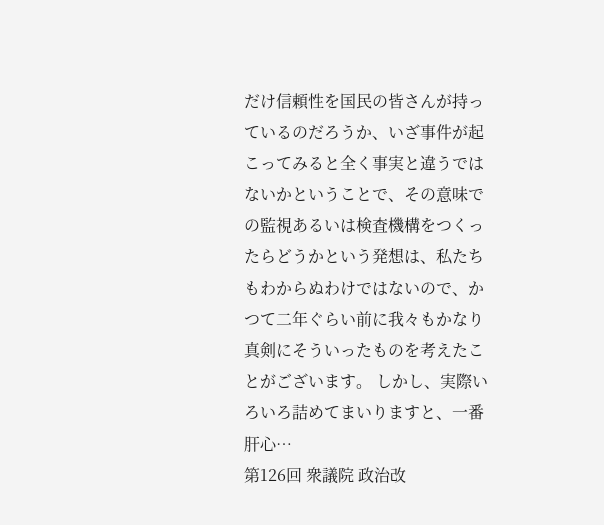だけ信頼性を国民の皆さんが持っているのだろうか、いざ事件が起こってみると全く事実と違うではないかということで、その意味での監視あるいは検査機構をつくったらどうかという発想は、私たちもわからぬわけではないので、かつて二年ぐらい前に我々もかなり真剣にそういったものを考えたことがございます。 しかし、実際いろいろ詰めてまいりますと、一番肝心…
第126回 衆議院 政治改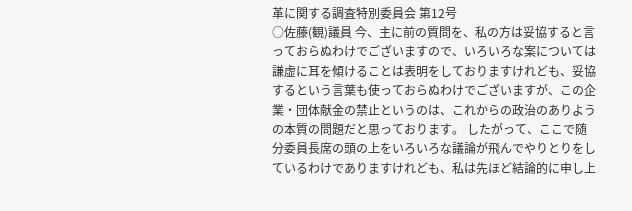革に関する調査特別委員会 第12号
○佐藤(観)議員 今、主に前の質問を、私の方は妥協すると言っておらぬわけでございますので、いろいろな案については謙虚に耳を傾けることは表明をしておりますけれども、妥協するという言葉も使っておらぬわけでございますが、この企業・団体献金の禁止というのは、これからの政治のありようの本質の問題だと思っております。 したがって、ここで随分委員長席の頭の上をいろいろな議論が飛んでやりとりをしているわけでありますけれども、私は先ほど結論的に申し上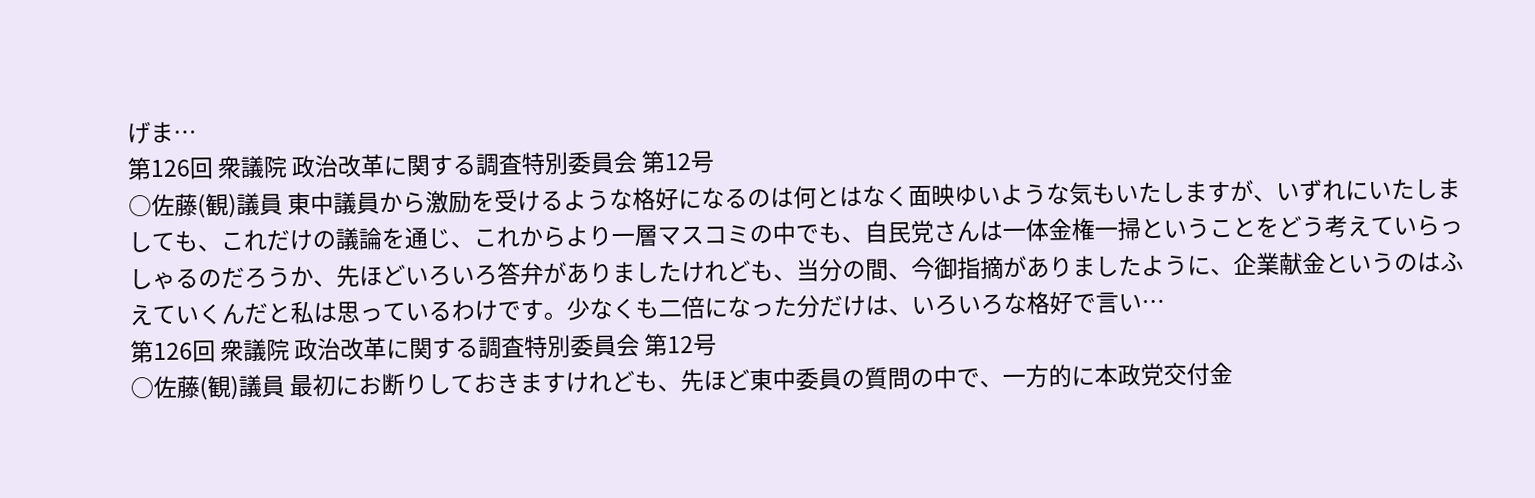げま…
第126回 衆議院 政治改革に関する調査特別委員会 第12号
○佐藤(観)議員 東中議員から激励を受けるような格好になるのは何とはなく面映ゆいような気もいたしますが、いずれにいたしましても、これだけの議論を通じ、これからより一層マスコミの中でも、自民党さんは一体金権一掃ということをどう考えていらっしゃるのだろうか、先ほどいろいろ答弁がありましたけれども、当分の間、今御指摘がありましたように、企業献金というのはふえていくんだと私は思っているわけです。少なくも二倍になった分だけは、いろいろな格好で言い…
第126回 衆議院 政治改革に関する調査特別委員会 第12号
○佐藤(観)議員 最初にお断りしておきますけれども、先ほど東中委員の質問の中で、一方的に本政党交付金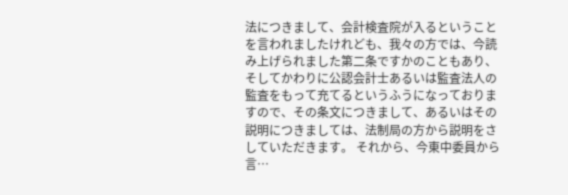法につきまして、会計検査院が入るということを言われましたけれども、我々の方では、今読み上げられました第二条ですかのこともあり、そしてかわりに公認会計士あるいは監査法人の監査をもって充てるというふうになっておりますので、その条文につきまして、あるいはその説明につきましては、法制局の方から説明をさしていただきます。 それから、今東中委員から言…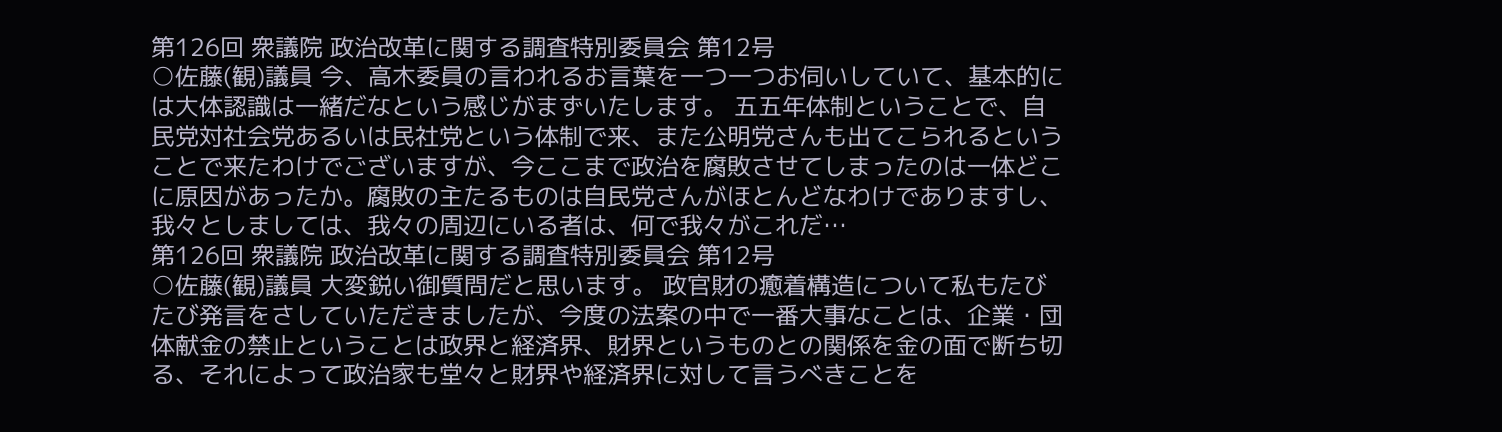第126回 衆議院 政治改革に関する調査特別委員会 第12号
○佐藤(観)議員 今、高木委員の言われるお言葉を一つ一つお伺いしていて、基本的には大体認識は一緒だなという感じがまずいたします。 五五年体制ということで、自民党対社会党あるいは民社党という体制で来、また公明党さんも出てこられるということで来たわけでございますが、今ここまで政治を腐敗させてしまったのは一体どこに原因があったか。腐敗の主たるものは自民党さんがほとんどなわけでありますし、我々としましては、我々の周辺にいる者は、何で我々がこれだ…
第126回 衆議院 政治改革に関する調査特別委員会 第12号
○佐藤(観)議員 大変鋭い御質問だと思います。 政官財の癒着構造について私もたびたび発言をさしていただきましたが、今度の法案の中で一番大事なことは、企業・団体献金の禁止ということは政界と経済界、財界というものとの関係を金の面で断ち切る、それによって政治家も堂々と財界や経済界に対して言うべきことを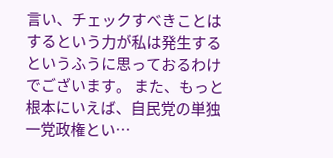言い、チェックすべきことはするという力が私は発生するというふうに思っておるわけでございます。 また、もっと根本にいえば、自民党の単独一党政権とい…